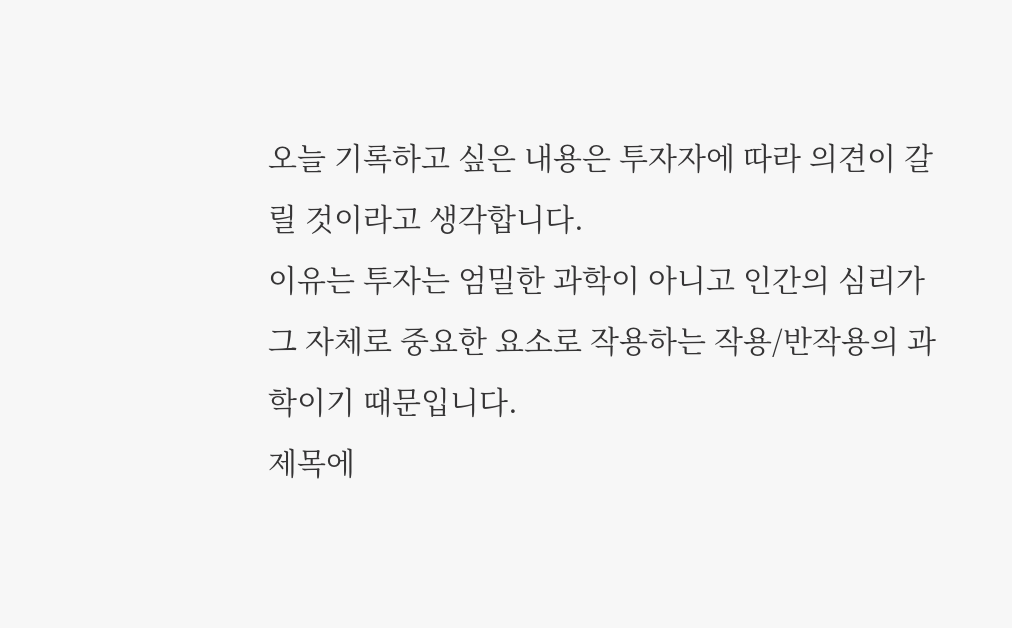오늘 기록하고 싶은 내용은 투자자에 따라 의견이 갈릴 것이라고 생각합니다.
이유는 투자는 엄밀한 과학이 아니고 인간의 심리가 그 자체로 중요한 요소로 작용하는 작용/반작용의 과학이기 때문입니다.
제목에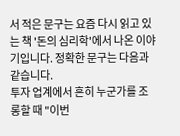서 적은 문구는 요즘 다시 읽고 있는 책 '돈의 심리학'에서 나온 이야기입니다. 정확한 문구는 다음과 같습니다.
투자 업계에서 흔히 누군가를 조롱할 때 "이번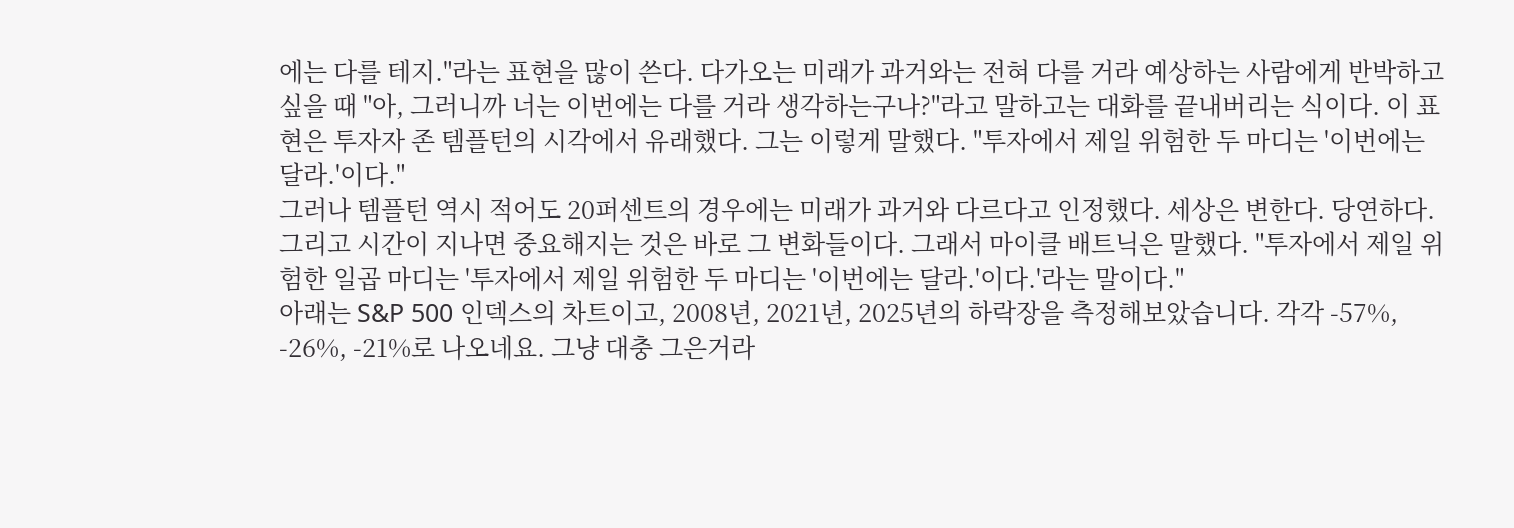에는 다를 테지."라는 표현을 많이 쓴다. 다가오는 미래가 과거와는 전혀 다를 거라 예상하는 사람에게 반박하고 싶을 때 "아, 그러니까 너는 이번에는 다를 거라 생각하는구나?"라고 말하고는 대화를 끝내버리는 식이다. 이 표현은 투자자 존 템플턴의 시각에서 유래했다. 그는 이렇게 말했다. "투자에서 제일 위험한 두 마디는 '이번에는 달라.'이다."
그러나 템플턴 역시 적어도 20퍼센트의 경우에는 미래가 과거와 다르다고 인정했다. 세상은 변한다. 당연하다. 그리고 시간이 지나면 중요해지는 것은 바로 그 변화들이다. 그래서 마이클 배트닉은 말했다. "투자에서 제일 위험한 일곱 마디는 '투자에서 제일 위험한 두 마디는 '이번에는 달라.'이다.'라는 말이다."
아래는 S&P 500 인덱스의 차트이고, 2008년, 2021년, 2025년의 하락장을 측정해보았습니다. 각각 -57%, -26%, -21%로 나오네요. 그냥 대충 그은거라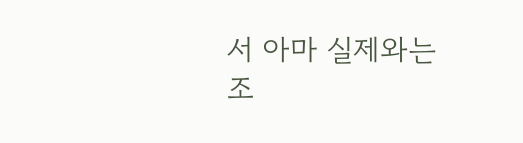서 아마 실제와는 조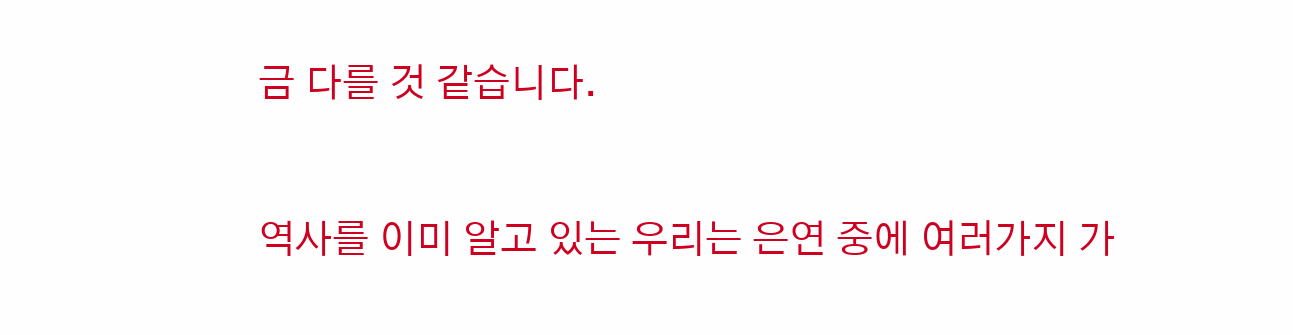금 다를 것 같습니다.

역사를 이미 알고 있는 우리는 은연 중에 여러가지 가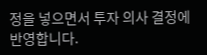정을 넣으면서 투자 의사 결정에 반영합니다.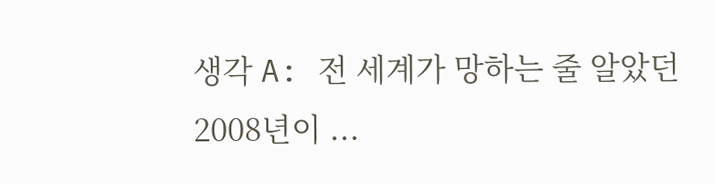생각 A: 전 세계가 망하는 줄 알았던 2008년이 ...